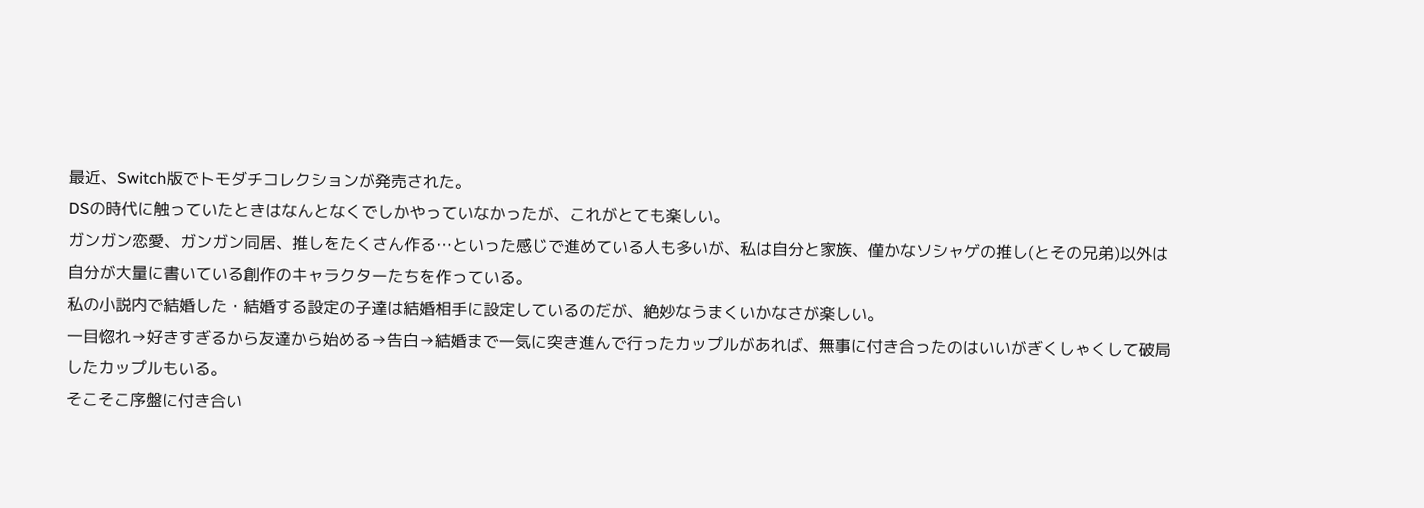最近、Switch版でトモダチコレクションが発売された。
DSの時代に触っていたときはなんとなくでしかやっていなかったが、これがとても楽しい。
ガンガン恋愛、ガンガン同居、推しをたくさん作る…といった感じで進めている人も多いが、私は自分と家族、僅かなソシャゲの推し(とその兄弟)以外は自分が大量に書いている創作のキャラクターたちを作っている。
私の小説内で結婚した・結婚する設定の子達は結婚相手に設定しているのだが、絶妙なうまくいかなさが楽しい。
一目惚れ→好きすぎるから友達から始める→告白→結婚まで一気に突き進んで行ったカップルがあれば、無事に付き合ったのはいいがぎくしゃくして破局したカップルもいる。
そこそこ序盤に付き合い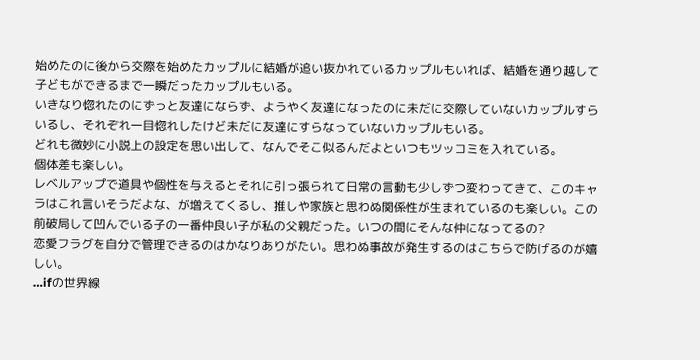始めたのに後から交際を始めたカップルに結婚が追い抜かれているカップルもいれば、結婚を通り越して子どもができるまで一瞬だったカップルもいる。
いきなり惚れたのにずっと友達にならず、ようやく友達になったのに未だに交際していないカップルすらいるし、それぞれ一目惚れしたけど未だに友達にすらなっていないカップルもいる。
どれも微妙に小説上の設定を思い出して、なんでそこ似るんだよといつもツッコミを入れている。
個体差も楽しい。
レベルアップで道具や個性を与えるとそれに引っ張られて日常の言動も少しずつ変わってきて、このキャラはこれ言いそうだよな、が増えてくるし、推しや家族と思わぬ関係性が生まれているのも楽しい。この前破局して凹んでいる子の一番仲良い子が私の父親だった。いつの間にそんな仲になってるの?
恋愛フラグを自分で管理できるのはかなりありがたい。思わぬ事故が発生するのはこちらで防げるのが嬉しい。
…ifの世界線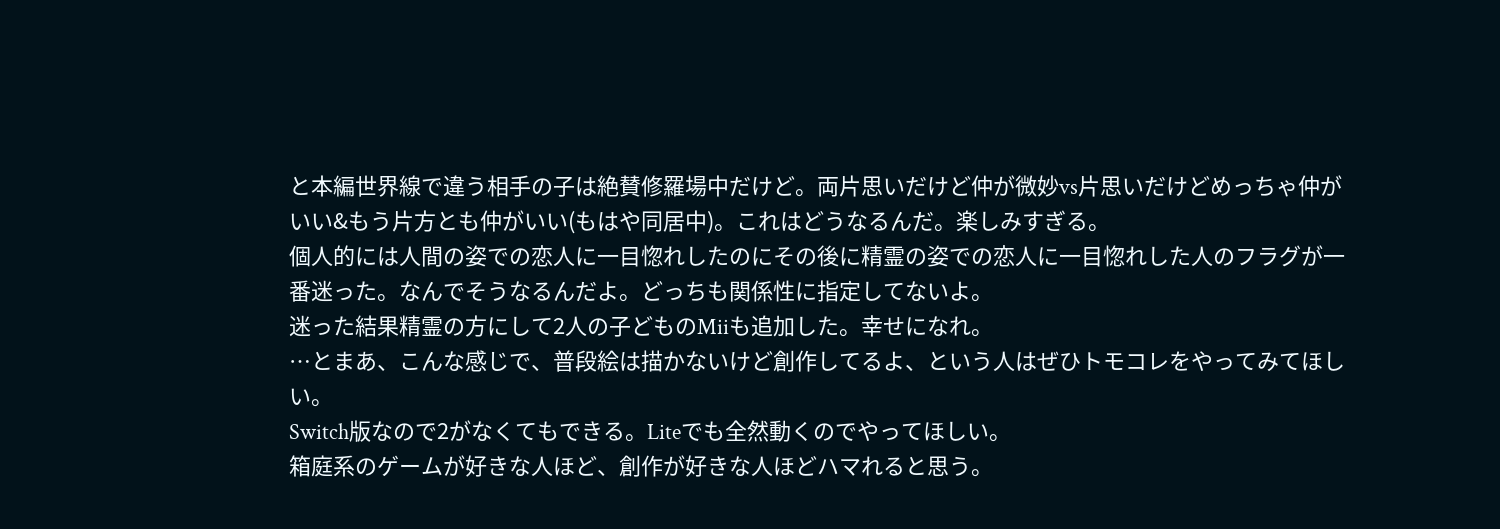と本編世界線で違う相手の子は絶賛修羅場中だけど。両片思いだけど仲が微妙vs片思いだけどめっちゃ仲がいい&もう片方とも仲がいい(もはや同居中)。これはどうなるんだ。楽しみすぎる。
個人的には人間の姿での恋人に一目惚れしたのにその後に精霊の姿での恋人に一目惚れした人のフラグが一番迷った。なんでそうなるんだよ。どっちも関係性に指定してないよ。
迷った結果精霊の方にして2人の子どものMiiも追加した。幸せになれ。
…とまあ、こんな感じで、普段絵は描かないけど創作してるよ、という人はぜひトモコレをやってみてほしい。
Switch版なので2がなくてもできる。Liteでも全然動くのでやってほしい。
箱庭系のゲームが好きな人ほど、創作が好きな人ほどハマれると思う。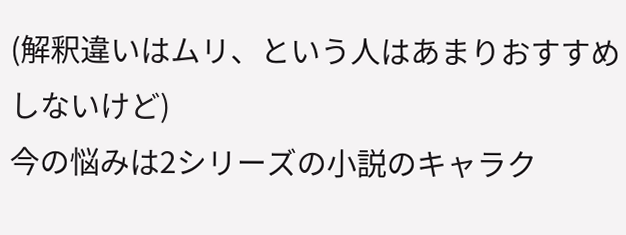(解釈違いはムリ、という人はあまりおすすめしないけど)
今の悩みは2シリーズの小説のキャラク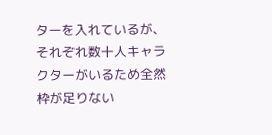ターを入れているが、それぞれ数十人キャラクターがいるため全然枠が足りない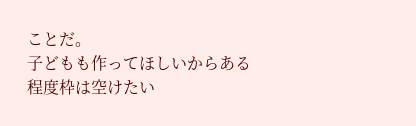ことだ。
子どもも作ってほしいからある程度枠は空けたい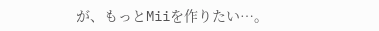が、もっとMiiを作りたい…。